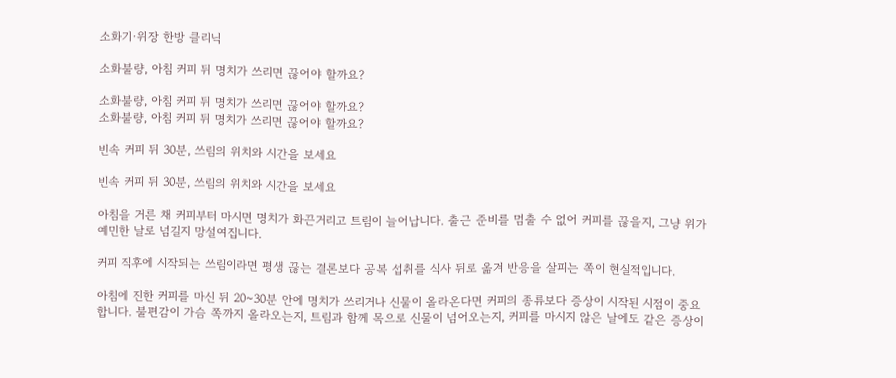소화기·위장 한방 클리닉

소화불량, 아침 커피 뒤 명치가 쓰리면 끊어야 할까요?

소화불량, 아침 커피 뒤 명치가 쓰리면 끊어야 할까요?
소화불량, 아침 커피 뒤 명치가 쓰리면 끊어야 할까요?

빈속 커피 뒤 30분, 쓰림의 위치와 시간을 보세요

빈속 커피 뒤 30분, 쓰림의 위치와 시간을 보세요

아침을 거른 채 커피부터 마시면 명치가 화끈거리고 트림이 늘어납니다. 출근 준비를 멈출 수 없어 커피를 끊을지, 그냥 위가 예민한 날로 넘길지 망설여집니다.

커피 직후에 시작되는 쓰림이라면 평생 끊는 결론보다 공복 섭취를 식사 뒤로 옮겨 반응을 살피는 쪽이 현실적입니다.

아침에 진한 커피를 마신 뒤 20~30분 안에 명치가 쓰리거나 신물이 올라온다면 커피의 종류보다 증상이 시작된 시점이 중요합니다. 불편감이 가슴 쪽까지 올라오는지, 트림과 함께 목으로 신물이 넘어오는지, 커피를 마시지 않은 날에도 같은 증상이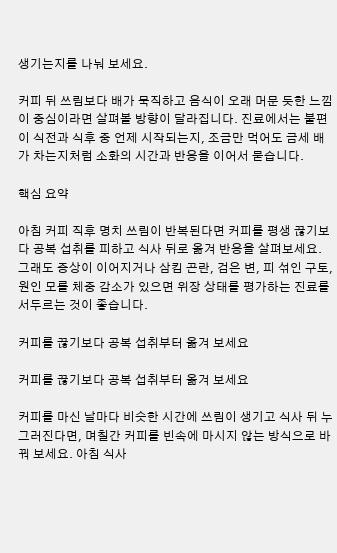생기는지를 나눠 보세요.

커피 뒤 쓰림보다 배가 묵직하고 음식이 오래 머문 듯한 느낌이 중심이라면 살펴볼 방향이 달라집니다. 진료에서는 불편이 식전과 식후 중 언제 시작되는지, 조금만 먹어도 금세 배가 차는지처럼 소화의 시간과 반응을 이어서 묻습니다.

핵심 요약

아침 커피 직후 명치 쓰림이 반복된다면 커피를 평생 끊기보다 공복 섭취를 피하고 식사 뒤로 옮겨 반응을 살펴보세요. 그래도 증상이 이어지거나 삼킴 곤란, 검은 변, 피 섞인 구토, 원인 모를 체중 감소가 있으면 위장 상태를 평가하는 진료를 서두르는 것이 좋습니다.

커피를 끊기보다 공복 섭취부터 옮겨 보세요

커피를 끊기보다 공복 섭취부터 옮겨 보세요

커피를 마신 날마다 비슷한 시간에 쓰림이 생기고 식사 뒤 누그러진다면, 며칠간 커피를 빈속에 마시지 않는 방식으로 바꿔 보세요. 아침 식사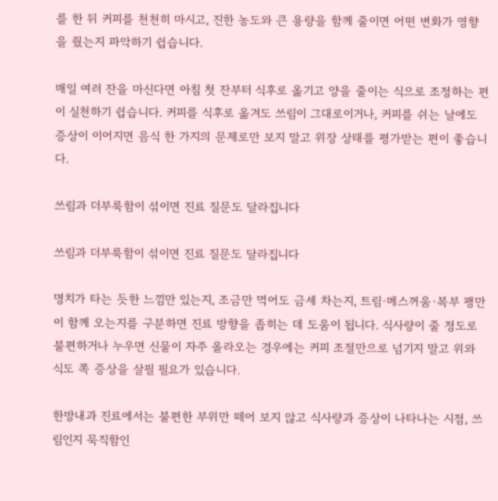를 한 뒤 커피를 천천히 마시고, 진한 농도와 큰 용량을 함께 줄이면 어떤 변화가 영향을 줬는지 파악하기 쉽습니다.

매일 여러 잔을 마신다면 아침 첫 잔부터 식후로 옮기고 양을 줄이는 식으로 조정하는 편이 실천하기 쉽습니다. 커피를 식후로 옮겨도 쓰림이 그대로이거나, 커피를 쉬는 날에도 증상이 이어지면 음식 한 가지의 문제로만 보지 말고 위장 상태를 평가받는 편이 좋습니다.

쓰림과 더부룩함이 섞이면 진료 질문도 달라집니다

쓰림과 더부룩함이 섞이면 진료 질문도 달라집니다

명치가 타는 듯한 느낌만 있는지, 조금만 먹어도 금세 차는지, 트림·메스꺼움·복부 팽만이 함께 오는지를 구분하면 진료 방향을 좁히는 데 도움이 됩니다. 식사량이 줄 정도로 불편하거나 누우면 신물이 자주 올라오는 경우에는 커피 조절만으로 넘기지 말고 위와 식도 쪽 증상을 살필 필요가 있습니다.

한방내과 진료에서는 불편한 부위만 떼어 보지 않고 식사량과 증상이 나타나는 시점, 쓰림인지 묵직함인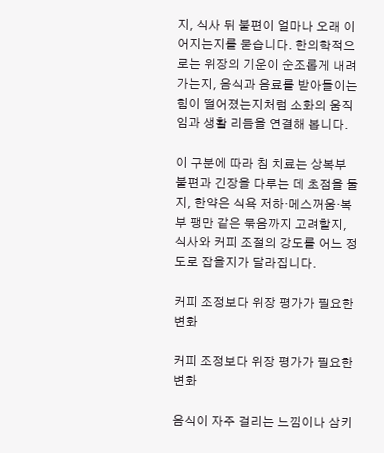지, 식사 뒤 불편이 얼마나 오래 이어지는지를 묻습니다. 한의학적으로는 위장의 기운이 순조롭게 내려가는지, 음식과 음료를 받아들이는 힘이 떨어졌는지처럼 소화의 움직임과 생활 리듬을 연결해 봅니다.

이 구분에 따라 침 치료는 상복부 불편과 긴장을 다루는 데 초점을 둘지, 한약은 식욕 저하·메스꺼움·복부 팽만 같은 묶음까지 고려할지, 식사와 커피 조절의 강도를 어느 정도로 잡을지가 달라집니다.

커피 조정보다 위장 평가가 필요한 변화

커피 조정보다 위장 평가가 필요한 변화

음식이 자주 걸리는 느낌이나 삼키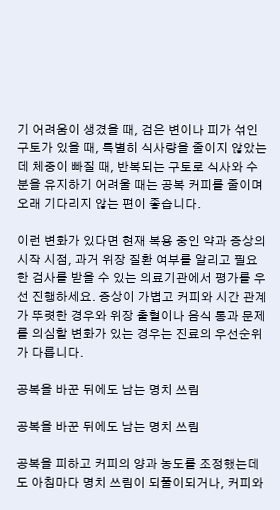기 어려움이 생겼을 때, 검은 변이나 피가 섞인 구토가 있을 때, 특별히 식사량을 줄이지 않았는데 체중이 빠질 때, 반복되는 구토로 식사와 수분을 유지하기 어려울 때는 공복 커피를 줄이며 오래 기다리지 않는 편이 좋습니다.

이런 변화가 있다면 현재 복용 중인 약과 증상의 시작 시점, 과거 위장 질환 여부를 알리고 필요한 검사를 받을 수 있는 의료기관에서 평가를 우선 진행하세요. 증상이 가볍고 커피와 시간 관계가 뚜렷한 경우와 위장 출혈이나 음식 통과 문제를 의심할 변화가 있는 경우는 진료의 우선순위가 다릅니다.

공복을 바꾼 뒤에도 남는 명치 쓰림

공복을 바꾼 뒤에도 남는 명치 쓰림

공복을 피하고 커피의 양과 농도를 조정했는데도 아침마다 명치 쓰림이 되풀이되거나, 커피와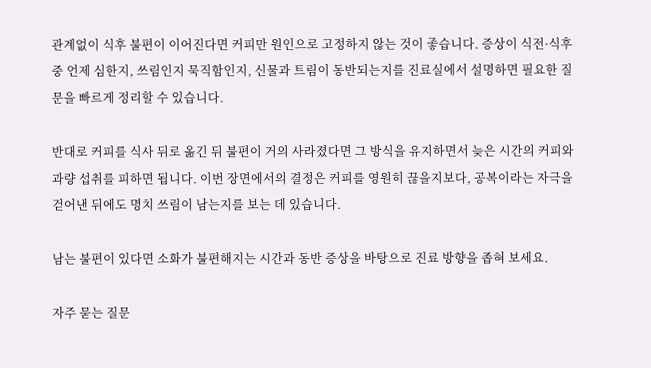관계없이 식후 불편이 이어진다면 커피만 원인으로 고정하지 않는 것이 좋습니다. 증상이 식전·식후 중 언제 심한지, 쓰림인지 묵직함인지, 신물과 트림이 동반되는지를 진료실에서 설명하면 필요한 질문을 빠르게 정리할 수 있습니다.

반대로 커피를 식사 뒤로 옮긴 뒤 불편이 거의 사라졌다면 그 방식을 유지하면서 늦은 시간의 커피와 과량 섭취를 피하면 됩니다. 이번 장면에서의 결정은 커피를 영원히 끊을지보다, 공복이라는 자극을 걷어낸 뒤에도 명치 쓰림이 남는지를 보는 데 있습니다.

남는 불편이 있다면 소화가 불편해지는 시간과 동반 증상을 바탕으로 진료 방향을 좁혀 보세요.

자주 묻는 질문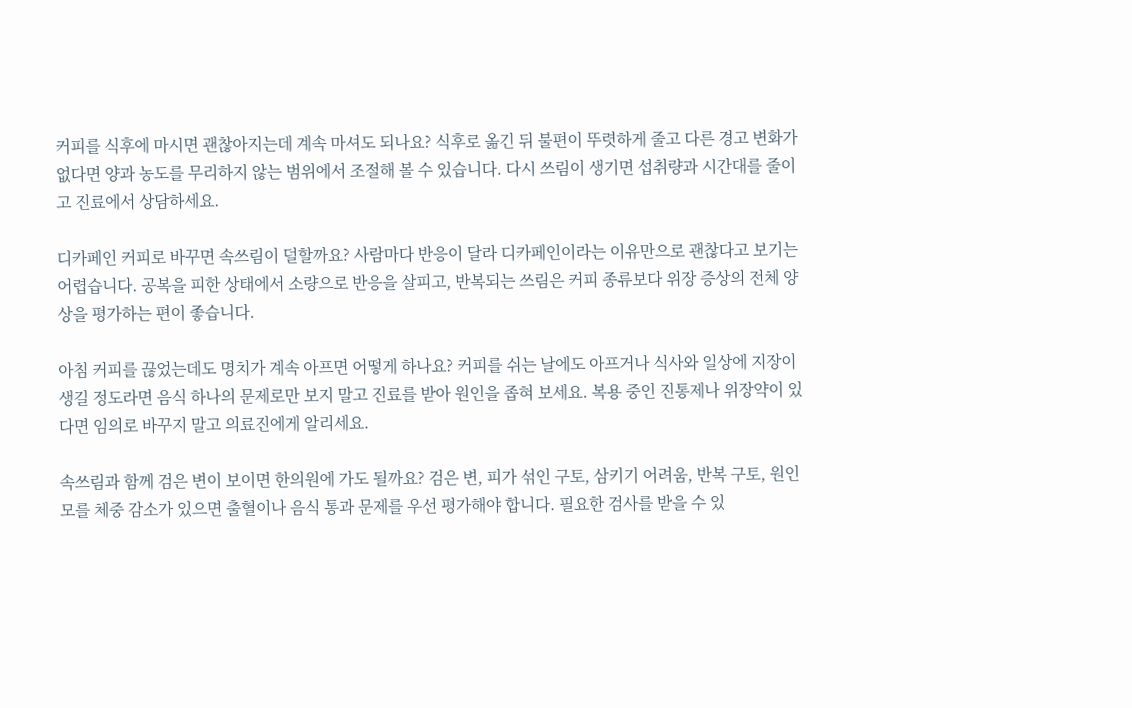커피를 식후에 마시면 괜찮아지는데 계속 마셔도 되나요? 식후로 옮긴 뒤 불편이 뚜렷하게 줄고 다른 경고 변화가 없다면 양과 농도를 무리하지 않는 범위에서 조절해 볼 수 있습니다. 다시 쓰림이 생기면 섭취량과 시간대를 줄이고 진료에서 상담하세요.

디카페인 커피로 바꾸면 속쓰림이 덜할까요? 사람마다 반응이 달라 디카페인이라는 이유만으로 괜찮다고 보기는 어렵습니다. 공복을 피한 상태에서 소량으로 반응을 살피고, 반복되는 쓰림은 커피 종류보다 위장 증상의 전체 양상을 평가하는 편이 좋습니다.

아침 커피를 끊었는데도 명치가 계속 아프면 어떻게 하나요? 커피를 쉬는 날에도 아프거나 식사와 일상에 지장이 생길 정도라면 음식 하나의 문제로만 보지 말고 진료를 받아 원인을 좁혀 보세요. 복용 중인 진통제나 위장약이 있다면 임의로 바꾸지 말고 의료진에게 알리세요.

속쓰림과 함께 검은 변이 보이면 한의원에 가도 될까요? 검은 변, 피가 섞인 구토, 삼키기 어려움, 반복 구토, 원인 모를 체중 감소가 있으면 출혈이나 음식 통과 문제를 우선 평가해야 합니다. 필요한 검사를 받을 수 있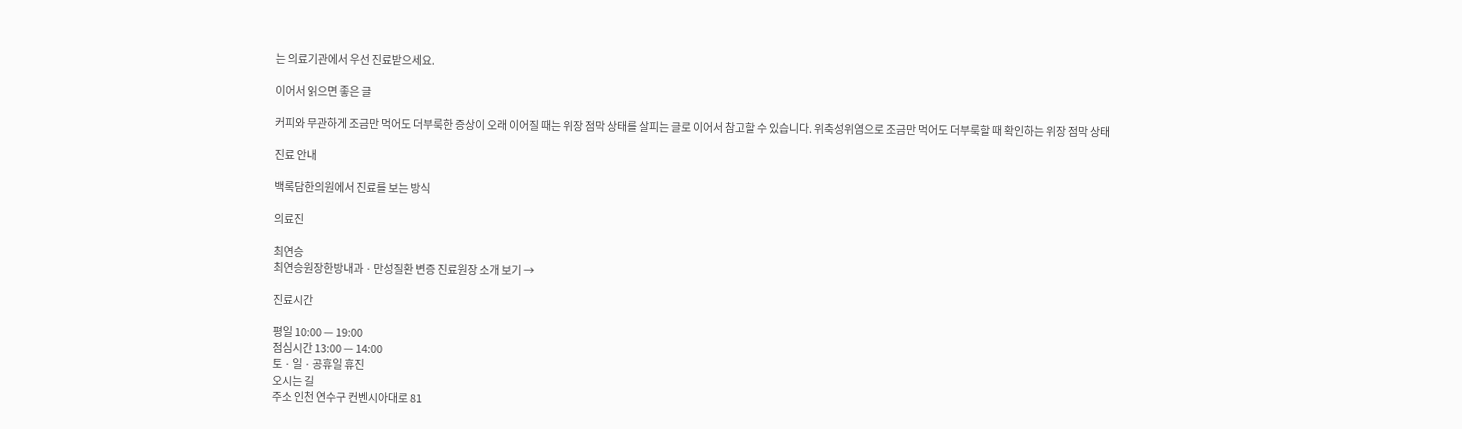는 의료기관에서 우선 진료받으세요.

이어서 읽으면 좋은 글

커피와 무관하게 조금만 먹어도 더부룩한 증상이 오래 이어질 때는 위장 점막 상태를 살피는 글로 이어서 참고할 수 있습니다. 위축성위염으로 조금만 먹어도 더부룩할 때 확인하는 위장 점막 상태

진료 안내

백록담한의원에서 진료를 보는 방식

의료진

최연승
최연승원장한방내과 · 만성질환 변증 진료원장 소개 보기 →

진료시간

평일 10:00 — 19:00
점심시간 13:00 — 14:00
토 · 일 · 공휴일 휴진
오시는 길
주소 인천 연수구 컨벤시아대로 81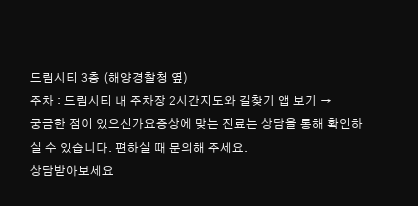드림시티 3층 (해양경찰청 옆)
주차 : 드림시티 내 주차장 2시간지도와 길찾기 앱 보기 →
궁금한 점이 있으신가요증상에 맞는 진료는 상담을 통해 확인하실 수 있습니다. 편하실 때 문의해 주세요.
상담받아보세요